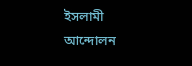ইসলামী আন্দোলন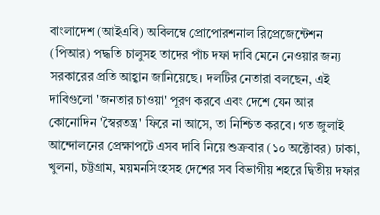বাংলাদেশ (আইএবি) অবিলম্বে প্রোপোরশনাল রিপ্রেজেন্টেশন (পিআর) পদ্ধতি চালুসহ তাদের পাঁচ দফা দাবি মেনে নেওয়ার জন্য সরকারের প্রতি আহ্বান জানিয়েছে। দলটির নেতারা বলছেন, এই দাবিগুলো 'জনতার চাওয়া' পূরণ করবে এবং দেশে যেন আর কোনোদিন 'স্বৈরতন্ত্র' ফিরে না আসে, তা নিশ্চিত করবে। গত জুলাই আন্দোলনের প্রেক্ষাপটে এসব দাবি নিয়ে শুক্রবার (১০ অক্টোবর) ঢাকা, খুলনা, চট্টগ্রাম, ময়মনসিংহসহ দেশের সব বিভাগীয় শহরে দ্বিতীয় দফার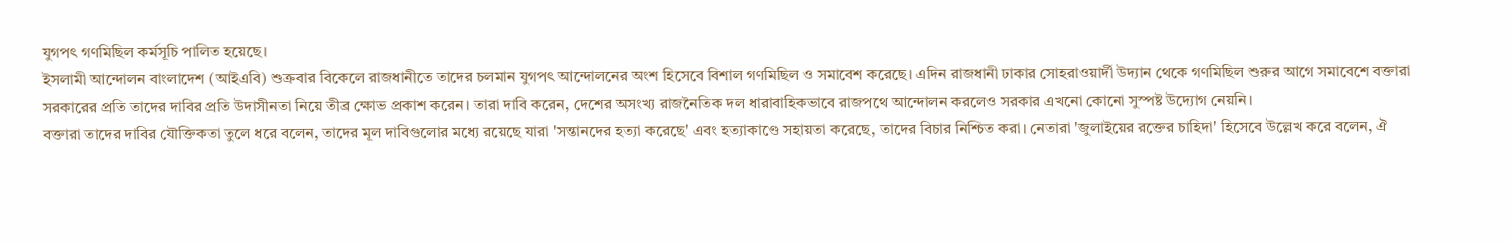যুগপৎ গণমিছিল কর্মসূচি পালিত হয়েছে।
ইসলামী আন্দোলন বাংলাদেশ (আইএবি) শুক্রবার বিকেলে রাজধানীতে তাদের চলমান যুগপৎ আন্দোলনের অংশ হিসেবে বিশাল গণমিছিল ও সমাবেশ করেছে। এদিন রাজধানী ঢাকার সোহরাওয়ার্দী উদ্যান থেকে গণমিছিল শুরুর আগে সমাবেশে বক্তারা সরকারের প্রতি তাদের দাবির প্রতি উদাসীনতা নিয়ে তীব্র ক্ষোভ প্রকাশ করেন। তারা দাবি করেন, দেশের অসংখ্য রাজনৈতিক দল ধারাবাহিকভাবে রাজপথে আন্দোলন করলেও সরকার এখনো কোনো সুস্পষ্ট উদ্যোগ নেয়নি।
বক্তারা তাদের দাবির যৌক্তিকতা তুলে ধরে বলেন, তাদের মূল দাবিগুলোর মধ্যে রয়েছে যারা 'সন্তানদের হত্যা করেছে' এবং হত্যাকাণ্ডে সহায়তা করেছে, তাদের বিচার নিশ্চিত করা। নেতারা 'জুলাইয়ের রক্তের চাহিদা' হিসেবে উল্লেখ করে বলেন, ঐ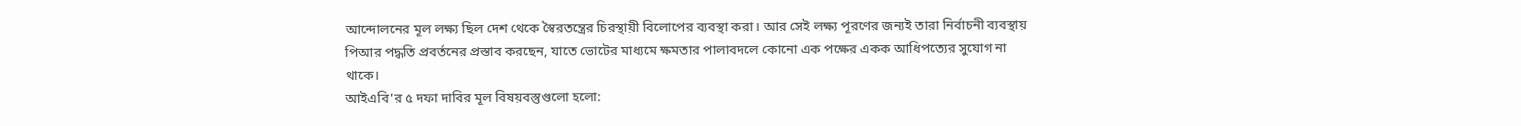আন্দোলনের মূল লক্ষ্য ছিল দেশ থেকে স্বৈরতন্ত্রের চিরস্থায়ী বিলোপের ব্যবস্থা করা। আর সেই লক্ষ্য পূরণের জন্যই তারা নির্বাচনী ব্যবস্থায় পিআর পদ্ধতি প্রবর্তনের প্রস্তাব করছেন, যাতে ভোটের মাধ্যমে ক্ষমতার পালাবদলে কোনো এক পক্ষের একক আধিপত্যের সুযোগ না থাকে।
আইএবি'র ৫ দফা দাবির মূল বিষয়বস্তুগুলো হলো: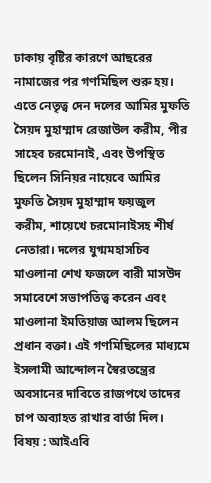ঢাকায় বৃষ্টির কারণে আছরের নামাজের পর গণমিছিল শুরু হয়। এতে নেতৃত্ব দেন দলের আমির মুফতি সৈয়দ মুহাম্মাদ রেজাউল করীম, পীর সাহেব চরমোনাই, এবং উপস্থিত ছিলেন সিনিয়র নায়েবে আমির মুফতি সৈয়দ মুহাম্মাদ ফয়জুল করীম, শায়েখে চরমোনাইসহ শীর্ষ নেতারা। দলের যুগ্মমহাসচিব মাওলানা শেখ ফজলে বারী মাসউদ সমাবেশে সভাপতিত্ব করেন এবং মাওলানা ইমতিয়াজ আলম ছিলেন প্রধান বক্তা। এই গণমিছিলের মাধ্যমে ইসলামী আন্দোলন স্বৈরতন্ত্রের অবসানের দাবিতে রাজপথে তাদের চাপ অব্যাহত রাখার বার্তা দিল।
বিষয় : আইএবি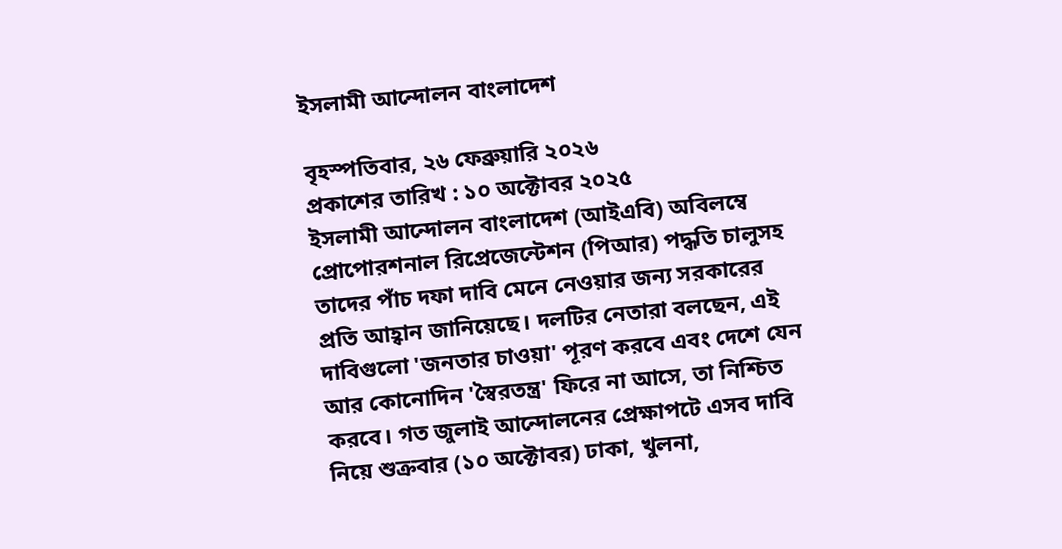ইসলামী আন্দোলন বাংলাদেশ

বৃহস্পতিবার, ২৬ ফেব্রুয়ারি ২০২৬
প্রকাশের তারিখ : ১০ অক্টোবর ২০২৫
ইসলামী আন্দোলন বাংলাদেশ (আইএবি) অবিলম্বে প্রোপোরশনাল রিপ্রেজেন্টেশন (পিআর) পদ্ধতি চালুসহ তাদের পাঁচ দফা দাবি মেনে নেওয়ার জন্য সরকারের প্রতি আহ্বান জানিয়েছে। দলটির নেতারা বলছেন, এই দাবিগুলো 'জনতার চাওয়া' পূরণ করবে এবং দেশে যেন আর কোনোদিন 'স্বৈরতন্ত্র' ফিরে না আসে, তা নিশ্চিত করবে। গত জুলাই আন্দোলনের প্রেক্ষাপটে এসব দাবি নিয়ে শুক্রবার (১০ অক্টোবর) ঢাকা, খুলনা,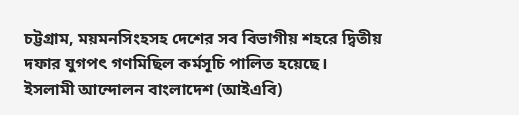চট্টগ্রাম, ময়মনসিংহসহ দেশের সব বিভাগীয় শহরে দ্বিতীয় দফার যুগপৎ গণমিছিল কর্মসূচি পালিত হয়েছে।
ইসলামী আন্দোলন বাংলাদেশ (আইএবি)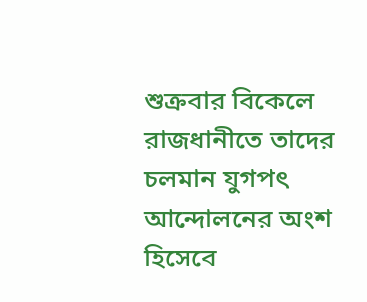শুক্রবার বিকেলে রাজধানীতে তাদের চলমান যুগপৎ আন্দোলনের অংশ হিসেবে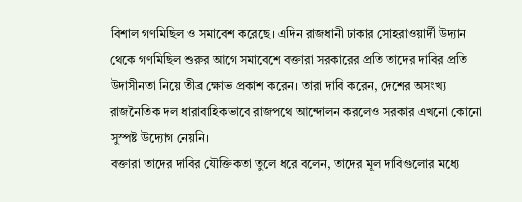বিশাল গণমিছিল ও সমাবেশ করেছে। এদিন রাজধানী ঢাকার সোহরাওয়ার্দী উদ্যান থেকে গণমিছিল শুরুর আগে সমাবেশে বক্তারা সরকারের প্রতি তাদের দাবির প্রতি উদাসীনতা নিয়ে তীব্র ক্ষোভ প্রকাশ করেন। তারা দাবি করেন, দেশের অসংখ্য রাজনৈতিক দল ধারাবাহিকভাবে রাজপথে আন্দোলন করলেও সরকার এখনো কোনো সুস্পষ্ট উদ্যোগ নেয়নি।
বক্তারা তাদের দাবির যৌক্তিকতা তুলে ধরে বলেন, তাদের মূল দাবিগুলোর মধ্যে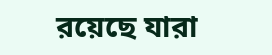রয়েছে যারা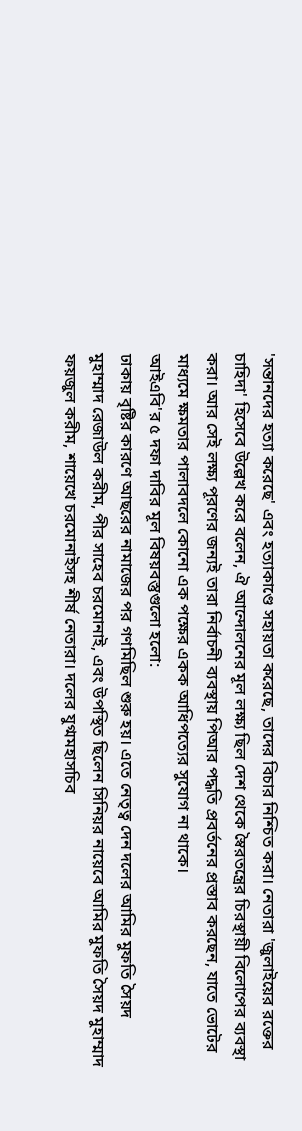'সন্তানদের হত্যা করেছে' এবং হত্যাকাণ্ডে সহায়তা করেছে, তাদের বিচার নিশ্চিত করা। নেতারা 'জুলাইয়ের রক্তের চাহিদা' হিসেবে উল্লেখ করে বলেন, ঐ আন্দোলনের মূল লক্ষ্য ছিল দেশ থেকে স্বৈরতন্ত্রের চিরস্থায়ী বিলোপের ব্যবস্থা করা। আর সেই লক্ষ্য পূরণের জন্যই তারা নির্বাচনী ব্যবস্থায় পিআর পদ্ধতি প্রবর্তনের প্রস্তাব করছেন, যাতে ভোটের মাধ্যমে ক্ষমতার পালাবদলে কোনো এক পক্ষের একক আধিপত্যের সুযোগ না থাকে।
আইএবি'র ৫ দফা দাবির মূল বিষয়বস্তুগুলো হলো:
ঢাকায় বৃষ্টির কারণে আছরের নামাজের পর গণমিছিল শুরু হয়। এতে নেতৃত্ব দেন দলের আমির মুফতি সৈয়দ মুহাম্মাদ রেজাউল করীম, পীর সাহেব চরমোনাই, এবং উপস্থিত ছিলেন সিনিয়র নায়েবে আমির মুফতি সৈয়দ মুহাম্মাদ ফয়জুল করীম, শায়েখে চরমোনাইসহ শীর্ষ নেতারা। দলের যুগ্মমহাসচিব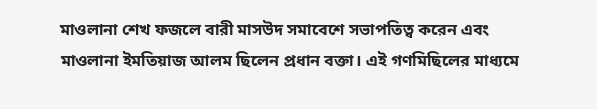মাওলানা শেখ ফজলে বারী মাসউদ সমাবেশে সভাপতিত্ব করেন এবং মাওলানা ইমতিয়াজ আলম ছিলেন প্রধান বক্তা। এই গণমিছিলের মাধ্যমে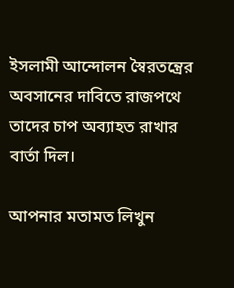ইসলামী আন্দোলন স্বৈরতন্ত্রের অবসানের দাবিতে রাজপথে তাদের চাপ অব্যাহত রাখার বার্তা দিল।

আপনার মতামত লিখুন